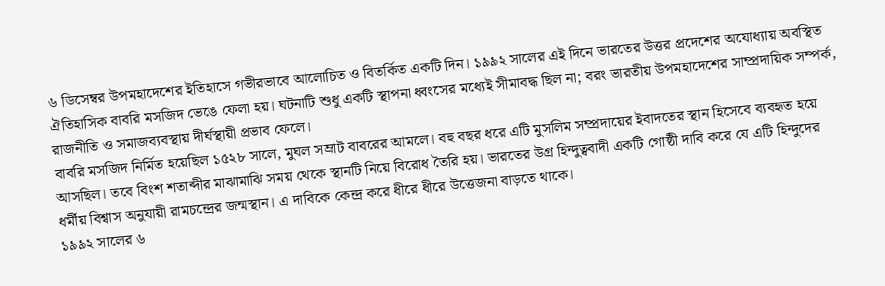৬ ডিসেম্বর উপমহাদেশের ইতিহাসে গভীরভাবে আলোচিত ও বিতর্কিত একটি দিন। ১৯৯২ সালের এই দিনে ভারতের উত্তর প্রদেশের অযোধ্যায় অবস্থিত ঐতিহাসিক বাবরি মসজিদ ভেঙে ফেলা হয়। ঘটনাটি শুধু একটি স্থাপনা ধ্বংসের মধ্যেই সীমাবদ্ধ ছিল না; বরং ভারতীয় উপমহাদেশের সাম্প্রদায়িক সম্পর্ক, রাজনীতি ও সমাজব্যবস্থায় দীর্ঘস্থায়ী প্রভাব ফেলে।
বাবরি মসজিদ নির্মিত হয়েছিল ১৫২৮ সালে, মুঘল সম্রাট বাবরের আমলে। বহু বছর ধরে এটি মুসলিম সম্প্রদায়ের ইবাদতের স্থান হিসেবে ব্যবহৃত হয়ে আসছিল। তবে বিংশ শতাব্দীর মাঝামাঝি সময় থেকে স্থানটি নিয়ে বিরোধ তৈরি হয়। ভারতের উগ্র হিন্দুত্ববাদী একটি গোষ্ঠী দাবি করে যে এটি হিন্দুদের ধর্মীয় বিশ্বাস অনুযায়ী রামচন্দ্রের জন্মস্থান। এ দাবিকে কেন্দ্র করে ধীরে ধীরে উত্তেজনা বাড়তে থাকে।
১৯৯২ সালের ৬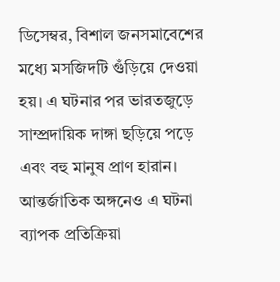ডিসেম্বর, বিশাল জনসমাবেশের মধ্যে মসজিদটি গুঁড়িয়ে দেওয়া হয়। এ ঘটনার পর ভারতজুড়ে সাম্প্রদায়িক দাঙ্গা ছড়িয়ে পড়ে এবং বহু মানুষ প্রাণ হারান। আন্তর্জাতিক অঙ্গনেও এ ঘটনা ব্যাপক প্রতিক্রিয়া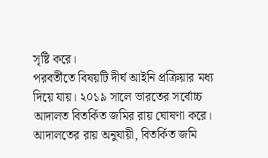সৃষ্টি করে।
পরবর্তীতে বিষয়টি দীর্ঘ আইনি প্রক্রিয়ার মধ্য দিয়ে যায়। ২০১৯ সালে ভারতের সর্বোচ্চ আদালত বিতর্কিত জমির রায় ঘোষণা করে। আদালতের রায় অনুযায়ী, বিতর্কিত জমি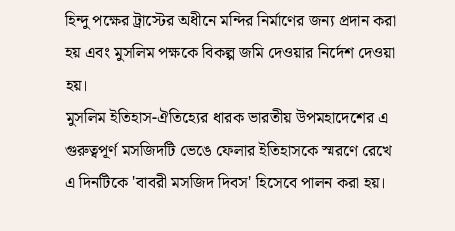হিন্দু পক্ষের ট্রাস্টের অধীনে মন্দির নির্মাণের জন্য প্রদান করা হয় এবং মুসলিম পক্ষকে বিকল্প জমি দেওয়ার নির্দেশ দেওয়া হয়।
মুসলিম ইতিহাস-ঐতিহ্যের ধারক ভারতীয় উপমহাদেশের এ গুরুত্বপূর্ণ মসজিদটি ভেঙে ফেলার ইতিহাসকে স্মরণে রেখে এ দিনটিকে 'বাবরী মসজিদ দিবস' হিসেবে পালন করা হয়।